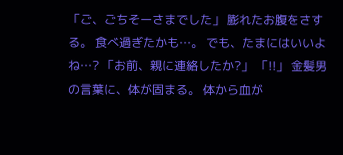「ご、ごちそーさまでした」 膨れたお腹をさする。 食べ過ぎたかも…。 でも、たまにはいいよね…? 「お前、親に連絡したか?」 「!!」 金髪男の言葉に、体が固まる。 体から血が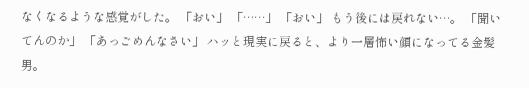なくなるような感覚がした。 「おい」 「……」 「おい」 もう後には戻れない…。 「聞いてんのか」 「あっごめんなさい」 ハッと現実に戻ると、より一層怖い顔になってる金髪男。